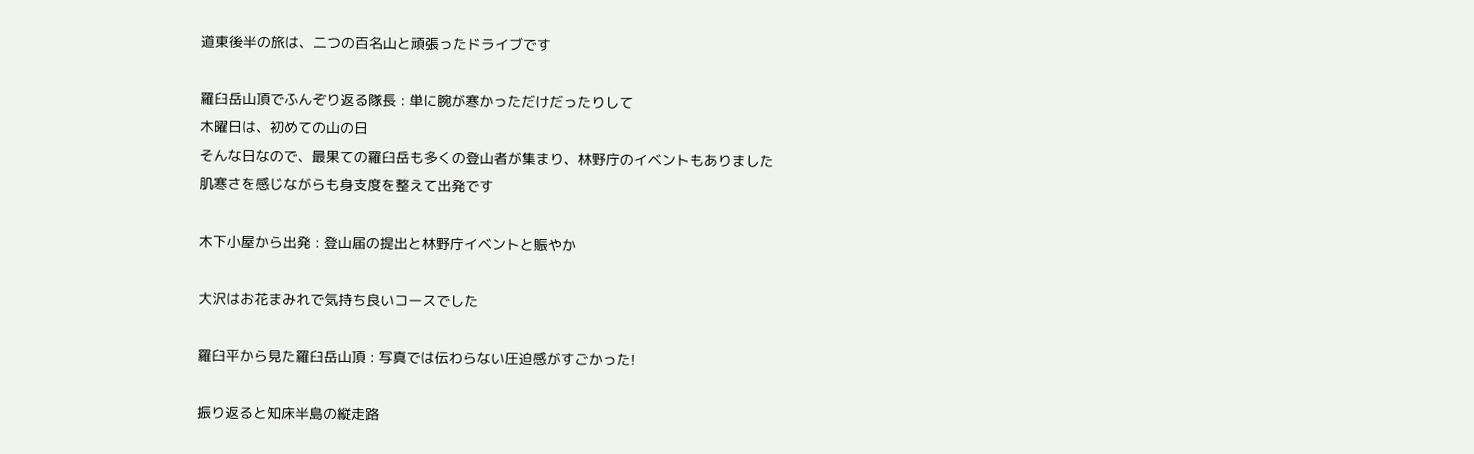道東後半の旅は、二つの百名山と頑張ったドライブです

羅臼岳山頂でふんぞり返る隊長 : 単に腕が寒かっただけだったりして
木曜日は、初めての山の日
そんな日なので、最果ての羅臼岳も多くの登山者が集まり、林野庁のイベントもありました
肌寒さを感じながらも身支度を整えて出発です

木下小屋から出発 : 登山届の提出と林野庁イベントと賑やか

大沢はお花まみれで気持ち良いコースでした

羅臼平から見た羅臼岳山頂 : 写真では伝わらない圧迫感がすごかった!

振り返ると知床半島の縦走路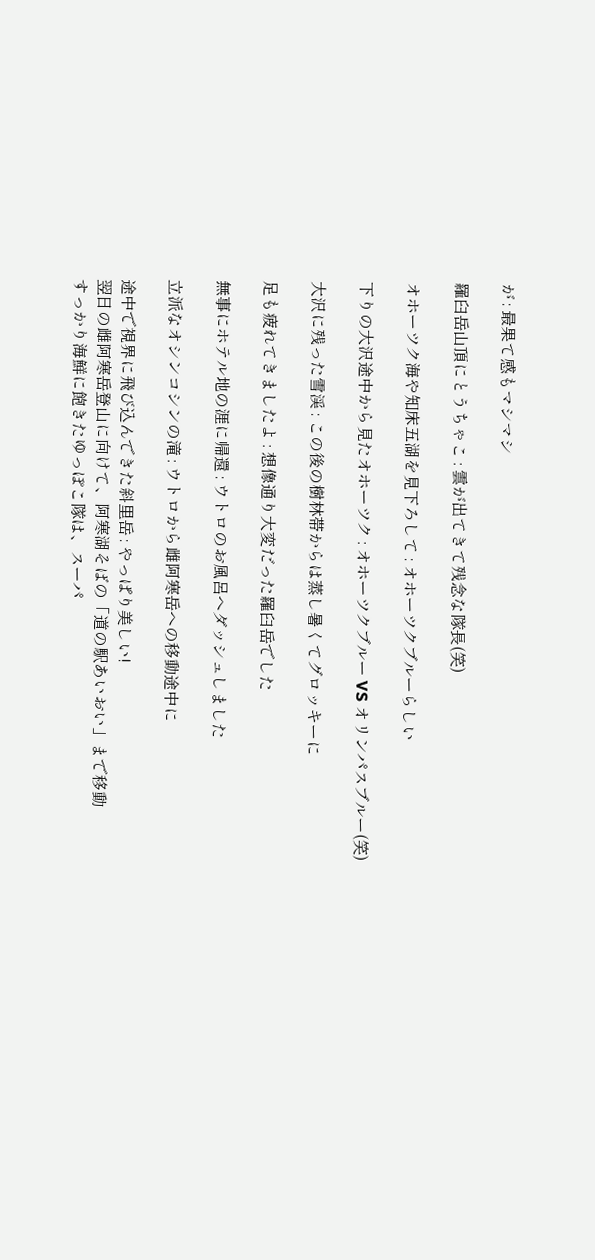が : 最果て感もマシマシ

羅臼岳山頂にとうちゃこ : 雲が出てきて残念な隊長(笑)

オホーツク海や知床五湖を見下ろして : オホーツクブルーらしい

下りの大沢途中から見たオホーツク : オホーツクブルー VS オリンパスブルー(笑)

大沢に残った雪渓 : この後の樹林帯からは蒸し暑くてグロッキーに

足も疲れてきましたよ : 想像通り大変だった羅臼岳でした

無事にホテル地の涯に帰還 : ウトロのお風呂へダッシュしました

立派なオシンコシンの滝 : ウトロから雌阿寒岳への移動途中に

途中で視界に飛び込んできた斜里岳 : やっぱり美しい!
翌日の雌阿寒岳登山に向けて、阿寒湖そばの「道の駅あいおい」まで移動
すっかり海鮮に飽きたゆっぽこ隊は、スーパ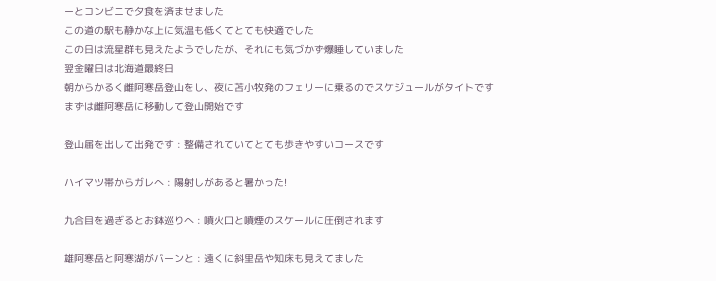ーとコンビニで夕食を済ませました
この道の駅も静かな上に気温も低くてとても快適でした
この日は流星群も見えたようでしたが、それにも気づかず爆睡していました
翌金曜日は北海道最終日
朝からかるく雌阿寒岳登山をし、夜に苫小牧発のフェリーに乗るのでスケジュールがタイトです
まずは雌阿寒岳に移動して登山開始です

登山届を出して出発です : 整備されていてとても歩きやすいコースです

ハイマツ帯からガレへ : 陽射しがあると暑かった!

九合目を過ぎるとお鉢巡りへ : 噴火口と噴煙のスケールに圧倒されます

雄阿寒岳と阿寒湖がバーンと : 遠くに斜里岳や知床も見えてました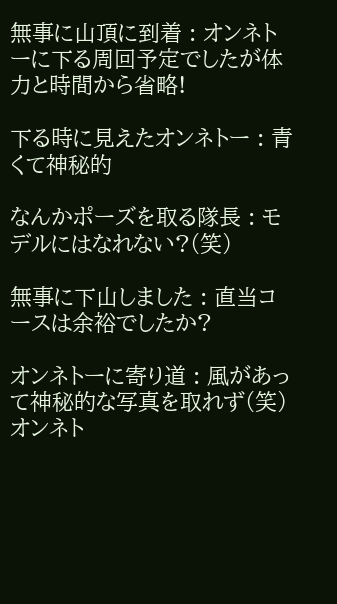無事に山頂に到着 : オンネトーに下る周回予定でしたが体力と時間から省略!

下る時に見えたオンネトー : 青くて神秘的

なんかポーズを取る隊長 : モデルにはなれない?(笑)

無事に下山しました : 直当コースは余裕でしたか?

オンネトーに寄り道 : 風があって神秘的な写真を取れず(笑)
オンネト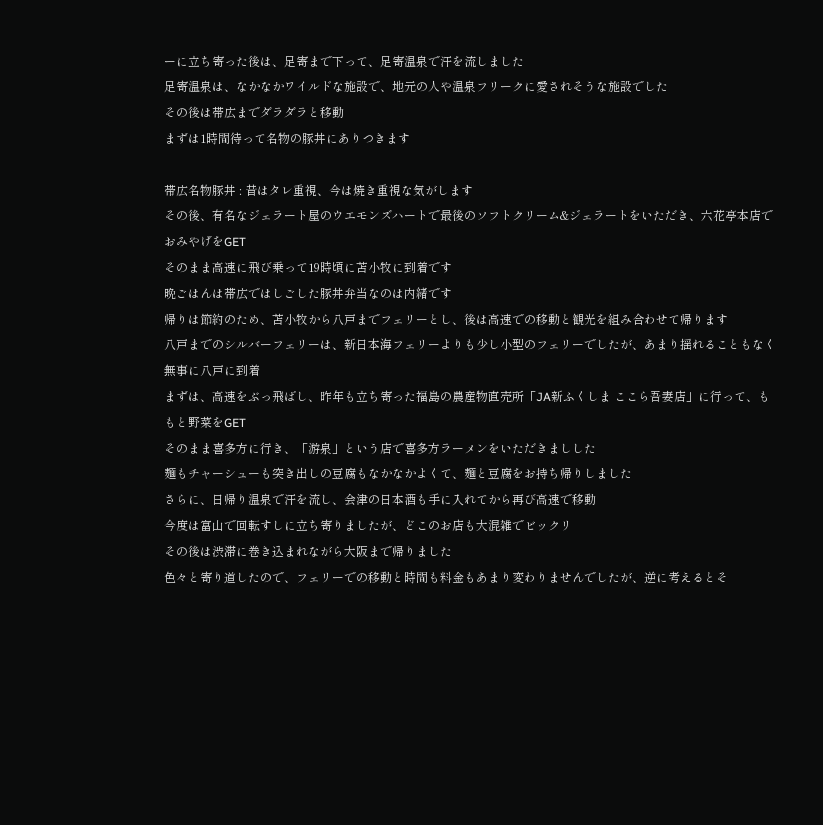ーに立ち寄った後は、足寄まで下って、足寄温泉で汗を流しました
足寄温泉は、なかなかワイルドな施設で、地元の人や温泉フリークに愛されそうな施設でした
その後は帯広までダラダラと移動
まずは1時間待って名物の豚丼にありつきます

帯広名物豚丼 : 昔はタレ重視、今は焼き重視な気がします
その後、有名なジェラート屋のウエモンズハートで最後のソフトクリーム&ジェラートをいただき、六花亭本店でおみやげをGET
そのまま高速に飛び乗って19時頃に苫小牧に到着です
晩ごはんは帯広ではしごした豚丼弁当なのは内緒です
帰りは節約のため、苫小牧から八戸までフェリーとし、後は高速での移動と観光を組み合わせて帰ります
八戸までのシルバーフェリーは、新日本海フェリーよりも少し小型のフェリーでしたが、あまり揺れることもなく無事に八戸に到着
まずは、高速をぶっ飛ばし、昨年も立ち寄った福島の農産物直売所「JA新ふくしま ここら吾妻店」に行って、ももと野菜をGET
そのまま喜多方に行き、「游泉」という店で喜多方ラーメンをいただきましした
麺もチャーシューも突き出しの豆腐もなかなかよくて、麺と豆腐をお持ち帰りしました
さらに、日帰り温泉で汗を流し、会津の日本酒も手に入れてから再び高速で移動
今度は富山で回転すしに立ち寄りましたが、どこのお店も大混雑でビックリ
その後は渋滞に巻き込まれながら大阪まで帰りました
色々と寄り道したので、フェリーでの移動と時間も料金もあまり変わりませんでしたが、逆に考えるとそ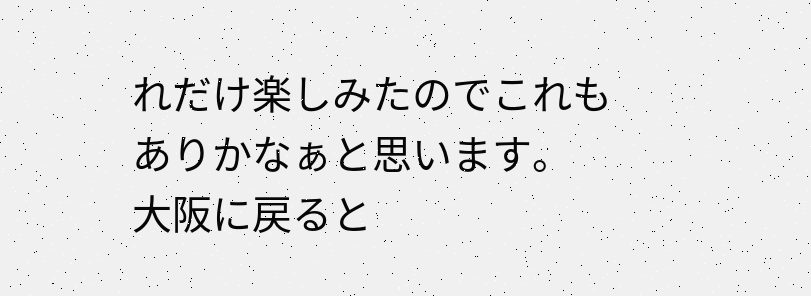れだけ楽しみたのでこれもありかなぁと思います。
大阪に戻ると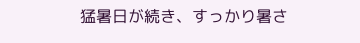猛暑日が続き、すっかり暑さ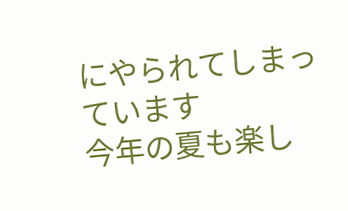にやられてしまっています
今年の夏も楽し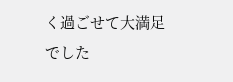く過ごせて大満足でした